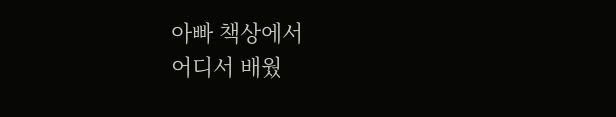아빠 책상에서
어디서 배웠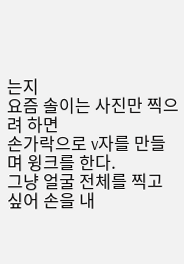는지
요즘 솔이는 사진만 찍으려 하면
손가락으로 v자를 만들며 윙크를 한다.
그냥 얼굴 전체를 찍고 싶어 손을 내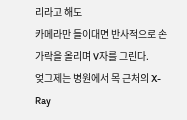리라고 해도
카메라만 들이대면 반사적으로 손가락을 올리며 V자를 그린다.
엊그제는 병원에서 목 근처의 X-Ray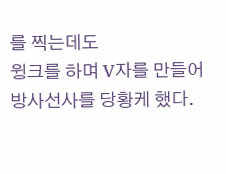를 찍는데도
윙크를 하며 V자를 만들어 방사선사를 당황케 했다.